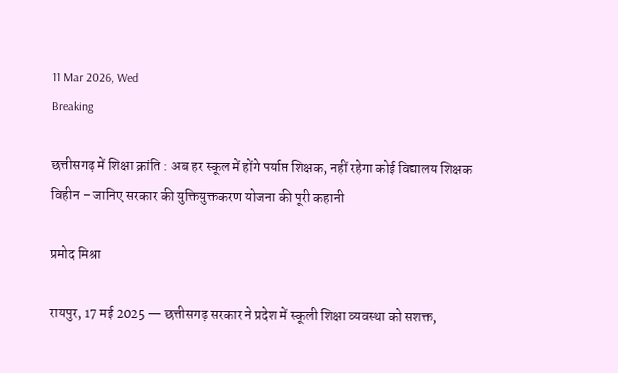11 Mar 2026, Wed
Breaking

छत्तीसगढ़ में शिक्षा क्रांति : अब हर स्कूल में होंगे पर्याप्त शिक्षक, नहीं रहेगा कोई विद्यालय शिक्षक विहीन – जानिए सरकार की युक्तियुक्तकरण योजना की पूरी कहानी

प्रमोद मिश्रा

रायपुर, 17 मई 2025 — छत्तीसगढ़ सरकार ने प्रदेश में स्कूली शिक्षा व्यवस्था को सशक्त,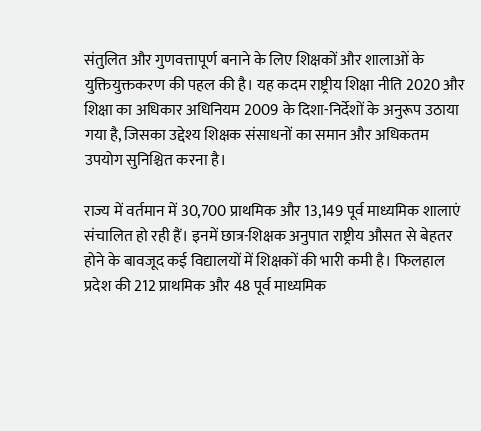संतुलित और गुणवत्तापूर्ण बनाने के लिए शिक्षकों और शालाओं के युक्तियुक्तकरण की पहल की है। यह कदम राष्ट्रीय शिक्षा नीति 2020 और शिक्षा का अधिकार अधिनियम 2009 के दिशा-निर्देशों के अनुरूप उठाया गया है, जिसका उद्देश्य शिक्षक संसाधनों का समान और अधिकतम उपयोग सुनिश्चित करना है।

राज्य में वर्तमान में 30,700 प्राथमिक और 13,149 पूर्व माध्यमिक शालाएं संचालित हो रही हैं। इनमें छात्र-शिक्षक अनुपात राष्ट्रीय औसत से बेहतर होने के बावजूद कई विद्यालयों में शिक्षकों की भारी कमी है। फिलहाल प्रदेश की 212 प्राथमिक और 48 पूर्व माध्यमिक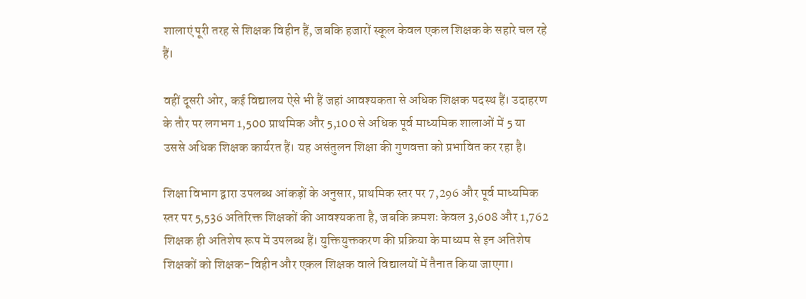शालाएं पूरी तरह से शिक्षक विहीन हैं, जबकि हजारों स्कूल केवल एकल शिक्षक के सहारे चल रहे हैं।

वहीं दूसरी ओर, कई विद्यालय ऐसे भी हैं जहां आवश्यकता से अधिक शिक्षक पदस्थ हैं। उदाहरण के तौर पर लगभग 1,500 प्राथमिक और 5,100 से अधिक पूर्व माध्यमिक शालाओं में 5 या उससे अधिक शिक्षक कार्यरत हैं। यह असंतुलन शिक्षा की गुणवत्ता को प्रभावित कर रहा है।

शिक्षा विभाग द्वारा उपलब्ध आंकड़ों के अनुसार, प्राथमिक स्तर पर 7,296 और पूर्व माध्यमिक स्तर पर 5,536 अतिरिक्त शिक्षकों की आवश्यकता है, जबकि क्रमशः केवल 3,608 और 1,762 शिक्षक ही अतिशेष रूप में उपलब्ध हैं। युक्तियुक्तकरण की प्रक्रिया के माध्यम से इन अतिशेष शिक्षकों को शिक्षक-विहीन और एकल शिक्षक वाले विद्यालयों में तैनात किया जाएगा।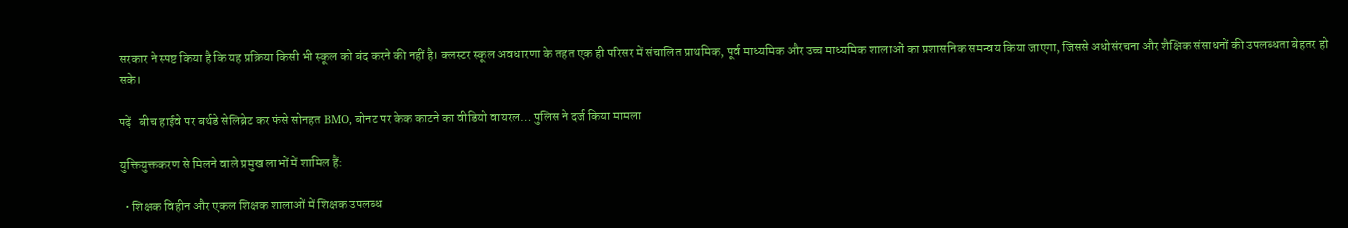सरकार ने स्पष्ट किया है कि यह प्रक्रिया किसी भी स्कूल को बंद करने की नहीं है। क्लस्टर स्कूल अवधारणा के तहत एक ही परिसर में संचालित प्राथमिक, पूर्व माध्यमिक और उच्च माध्यमिक शालाओं का प्रशासनिक समन्वय किया जाएगा, जिससे अधोसंरचना और शैक्षिक संसाधनों की उपलब्धता बेहतर हो सके।

पढ़ें   बीच हाईवे पर बर्थडे सेलिब्रेट कर फंसे सोनहत BMO, बोनट पर केक काटने का वीडियो वायरल… पुलिस ने दर्ज किया मामला

युक्तियुक्तकरण से मिलने वाले प्रमुख लाभों में शामिल हैं:

  • शिक्षक विहीन और एकल शिक्षक शालाओं में शिक्षक उपलब्ध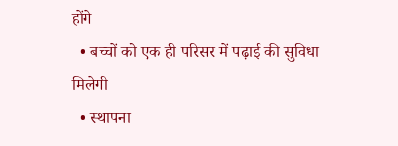होंगे
  • बच्चों को एक ही परिसर में पढ़ाई की सुविधा मिलेगी
  • स्थापना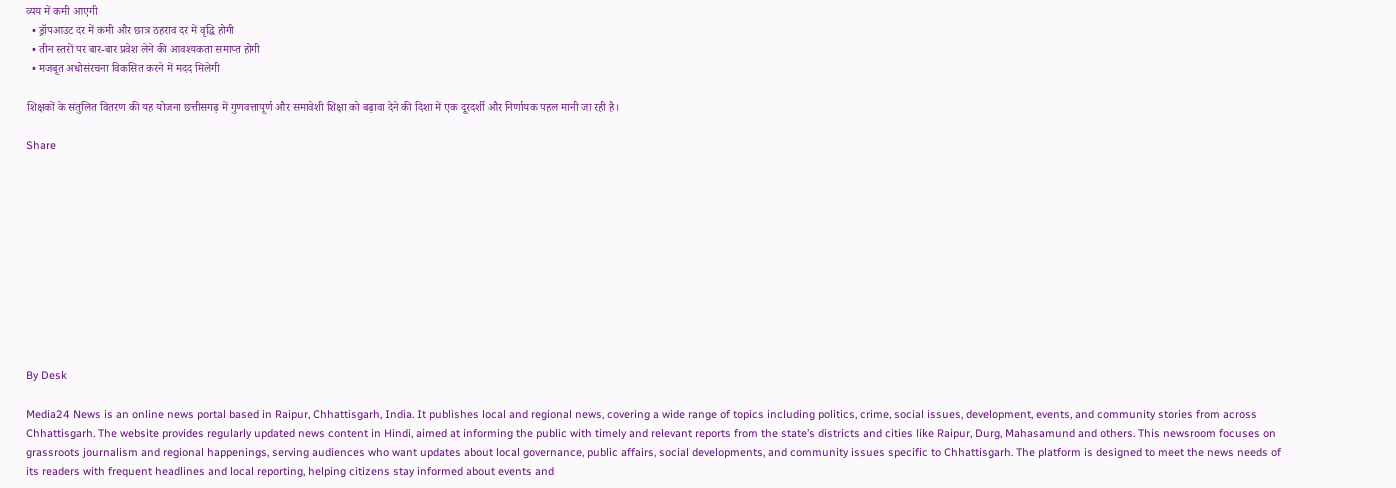व्यय में कमी आएगी
  • ड्रॉपआउट दर में कमी और छात्र ठहराव दर में वृद्धि होगी
  • तीन स्तरों पर बार-बार प्रवेश लेने की आवश्यकता समाप्त होगी
  • मजबूत अधोसंरचना विकसित करने में मदद मिलेगी

शिक्षकों के संतुलित वितरण की यह योजना छत्तीसगढ़ में गुणवत्तापूर्ण और समावेशी शिक्षा को बढ़ावा देने की दिशा में एक दूरदर्शी और निर्णायक पहल मानी जा रही है।

Share











By Desk

Media24 News is an online news portal based in Raipur, Chhattisgarh, India. It publishes local and regional news, covering a wide range of topics including politics, crime, social issues, development, events, and community stories from across Chhattisgarh. The website provides regularly updated news content in Hindi, aimed at informing the public with timely and relevant reports from the state’s districts and cities like Raipur, Durg, Mahasamund and others. This newsroom focuses on grassroots journalism and regional happenings, serving audiences who want updates about local governance, public affairs, social developments, and community issues specific to Chhattisgarh. The platform is designed to meet the news needs of its readers with frequent headlines and local reporting, helping citizens stay informed about events and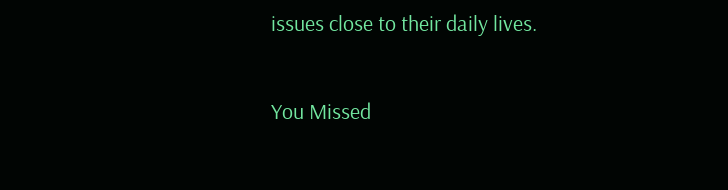issues close to their daily lives.

You Missed